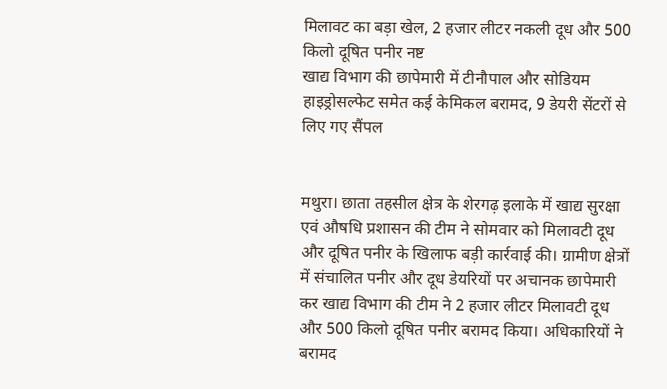मिलावट का बड़ा खेल, 2 हजार लीटर नकली दूध और 500 किलो दूषित पनीर नष्ट
खाद्य विभाग की छापेमारी में टीनौपाल और सोडियम हाइड्रोसल्फेट समेत कई केमिकल बरामद, 9 डेयरी सेंटरों से लिए गए सैंपल


मथुरा। छाता तहसील क्षेत्र के शेरगढ़ इलाके में खाद्य सुरक्षा एवं औषधि प्रशासन की टीम ने सोमवार को मिलावटी दूध और दूषित पनीर के खिलाफ बड़ी कार्रवाई की। ग्रामीण क्षेत्रों में संचालित पनीर और दूध डेयरियों पर अचानक छापेमारी कर खाद्य विभाग की टीम ने 2 हजार लीटर मिलावटी दूध और 500 किलो दूषित पनीर बरामद किया। अधिकारियों ने बरामद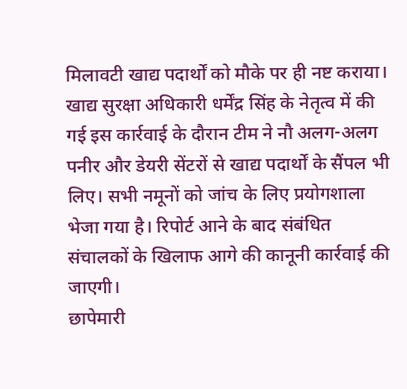मिलावटी खाद्य पदार्थों को मौके पर ही नष्ट कराया।
खाद्य सुरक्षा अधिकारी धर्मेंद्र सिंह के नेतृत्व में की गई इस कार्रवाई के दौरान टीम ने नौ अलग-अलग पनीर और डेयरी सेंटरों से खाद्य पदार्थों के सैंपल भी लिए। सभी नमूनों को जांच के लिए प्रयोगशाला भेजा गया है। रिपोर्ट आने के बाद संबंधित संचालकों के खिलाफ आगे की कानूनी कार्रवाई की जाएगी।
छापेमारी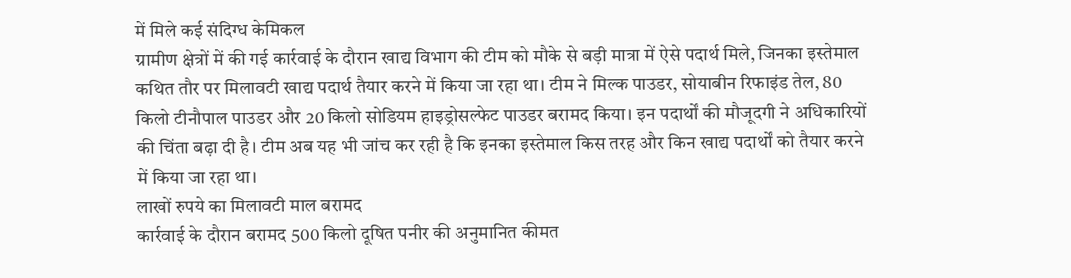में मिले कई संदिग्ध केमिकल
ग्रामीण क्षेत्रों में की गई कार्रवाई के दौरान खाद्य विभाग की टीम को मौके से बड़ी मात्रा में ऐसे पदार्थ मिले, जिनका इस्तेमाल कथित तौर पर मिलावटी खाद्य पदार्थ तैयार करने में किया जा रहा था। टीम ने मिल्क पाउडर, सोयाबीन रिफाइंड तेल, 80 किलो टीनौपाल पाउडर और 20 किलो सोडियम हाइड्रोसल्फेट पाउडर बरामद किया। इन पदार्थों की मौजूदगी ने अधिकारियों की चिंता बढ़ा दी है। टीम अब यह भी जांच कर रही है कि इनका इस्तेमाल किस तरह और किन खाद्य पदार्थों को तैयार करने में किया जा रहा था।
लाखों रुपये का मिलावटी माल बरामद
कार्रवाई के दौरान बरामद 500 किलो दूषित पनीर की अनुमानित कीमत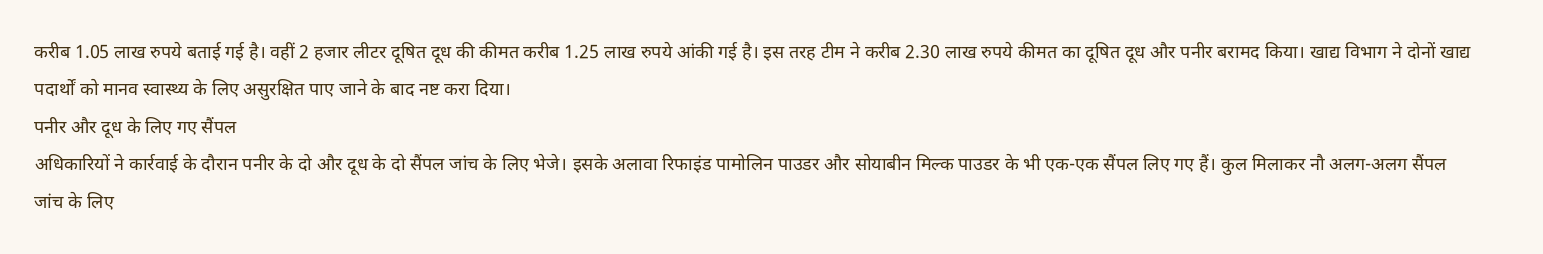करीब 1.05 लाख रुपये बताई गई है। वहीं 2 हजार लीटर दूषित दूध की कीमत करीब 1.25 लाख रुपये आंकी गई है। इस तरह टीम ने करीब 2.30 लाख रुपये कीमत का दूषित दूध और पनीर बरामद किया। खाद्य विभाग ने दोनों खाद्य पदार्थों को मानव स्वास्थ्य के लिए असुरक्षित पाए जाने के बाद नष्ट करा दिया।
पनीर और दूध के लिए गए सैंपल
अधिकारियों ने कार्रवाई के दौरान पनीर के दो और दूध के दो सैंपल जांच के लिए भेजे। इसके अलावा रिफाइंड पामोलिन पाउडर और सोयाबीन मिल्क पाउडर के भी एक-एक सैंपल लिए गए हैं। कुल मिलाकर नौ अलग-अलग सैंपल जांच के लिए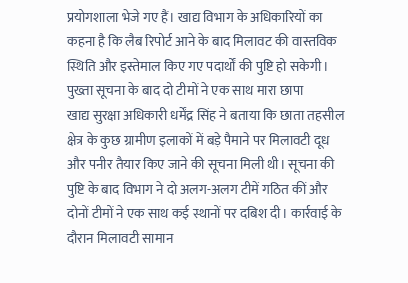प्रयोगशाला भेजे गए हैं। खाद्य विभाग के अधिकारियों का कहना है कि लैब रिपोर्ट आने के बाद मिलावट की वास्तविक स्थिति और इस्तेमाल किए गए पदार्थों की पुष्टि हो सकेगी।
पुख्ता सूचना के बाद दो टीमों ने एक साथ मारा छापा
खाद्य सुरक्षा अधिकारी धर्मेंद्र सिंह ने बताया कि छाता तहसील क्षेत्र के कुछ ग्रामीण इलाकों में बड़े पैमाने पर मिलावटी दूध और पनीर तैयार किए जाने की सूचना मिली थी। सूचना की पुष्टि के बाद विभाग ने दो अलग-अलग टीमें गठित कीं और दोनों टीमों ने एक साथ कई स्थानों पर दबिश दी। कार्रवाई के दौरान मिलावटी सामान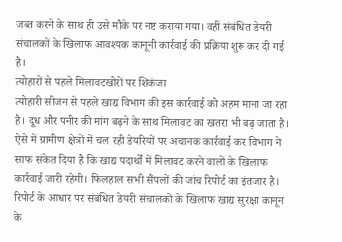जब्त करने के साथ ही उसे मौके पर नष्ट कराया गया। वहीं संबंधित डेयरी संचालकों के खिलाफ आवश्यक कानूनी कार्रवाई की प्रक्रिया शुरू कर दी गई है।
त्योहारों से पहले मिलावटखोरों पर शिकंजा
त्योहारी सीजन से पहले खाद्य विभाग की इस कार्रवाई को अहम माना जा रहा है। दूध और पनीर की मांग बढ़ने के साथ मिलावट का खतरा भी बढ़ जाता है। ऐसे में ग्रामीण क्षेत्रों में चल रही डेयरियों पर अचानक कार्रवाई कर विभाग ने साफ संकेत दिया है कि खाद्य पदार्थों में मिलावट करने वालों के खिलाफ कार्रवाई जारी रहेगी। फिलहाल सभी सैंपलों की जांच रिपोर्ट का इंतजार है। रिपोर्ट के आधार पर संबंधित डेयरी संचालकों के खिलाफ खाद्य सुरक्षा कानून के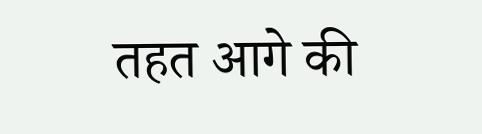तहत आगे की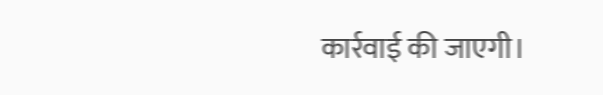कार्रवाई की जाएगी।